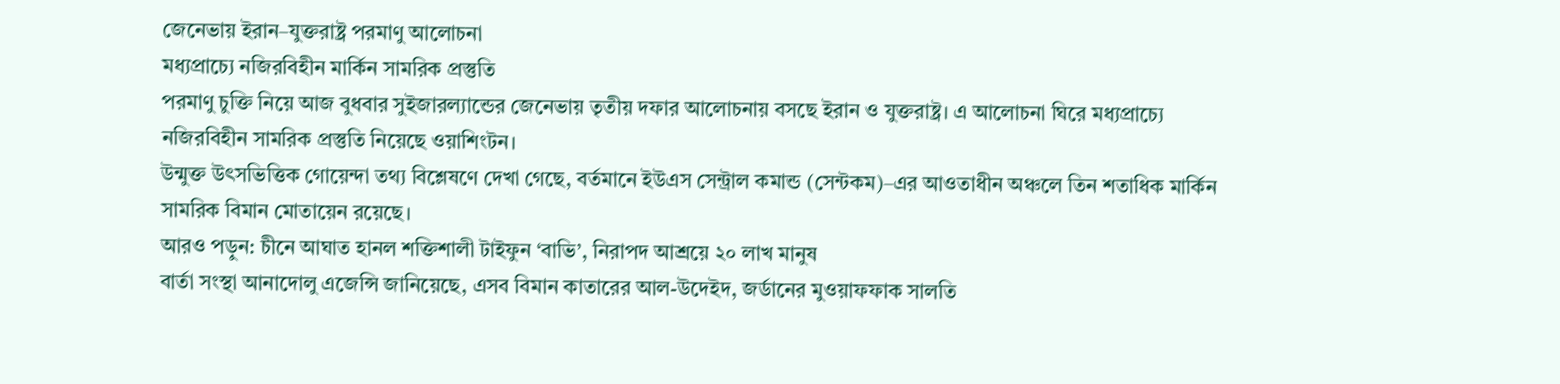জেনেভায় ইরান–যুক্তরাষ্ট্র পরমাণু আলোচনা
মধ্যপ্রাচ্যে নজিরবিহীন মার্কিন সামরিক প্রস্তুতি
পরমাণু চুক্তি নিয়ে আজ বুধবার সুইজারল্যান্ডের জেনেভায় তৃতীয় দফার আলোচনায় বসছে ইরান ও যুক্তরাষ্ট্র। এ আলোচনা ঘিরে মধ্যপ্রাচ্যে নজিরবিহীন সামরিক প্রস্তুতি নিয়েছে ওয়াশিংটন।
উন্মুক্ত উৎসভিত্তিক গোয়েন্দা তথ্য বিশ্লেষণে দেখা গেছে, বর্তমানে ইউএস সেন্ট্রাল কমান্ড (সেন্টকম)–এর আওতাধীন অঞ্চলে তিন শতাধিক মার্কিন সামরিক বিমান মোতায়েন রয়েছে।
আরও পড়ুন: চীনে আঘাত হানল শক্তিশালী টাইফুন ‘বাভি’, নিরাপদ আশ্রয়ে ২০ লাখ মানুষ
বার্তা সংস্থা আনাদোলু এজেন্সি জানিয়েছে, এসব বিমান কাতারের আল-উদেইদ, জর্ডানের মুওয়াফফাক সালতি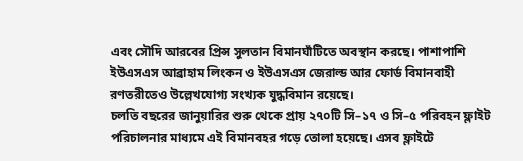এবং সৌদি আরবের প্রিন্স সুলতান বিমানঘাঁটিতে অবস্থান করছে। পাশাপাশি ইউএসএস আব্রাহাম লিংকন ও ইউএসএস জেরাল্ড আর ফোর্ড বিমানবাহী রণতরীতেও উল্লেখযোগ্য সংখ্যক যুদ্ধবিমান রয়েছে।
চলতি বছরের জানুয়ারির শুরু থেকে প্রায় ২৭০টি সি–১৭ ও সি–৫ পরিবহন ফ্লাইট পরিচালনার মাধ্যমে এই বিমানবহর গড়ে তোলা হয়েছে। এসব ফ্লাইটে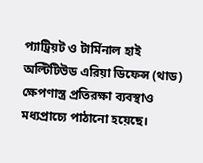প্যাট্রিয়ট ও টার্মিনাল হাই অল্টিটিউড এরিয়া ডিফেন্স (থাড) ক্ষেপণাস্ত্র প্রতিরক্ষা ব্যবস্থাও মধ্যপ্রাচ্যে পাঠানো হয়েছে।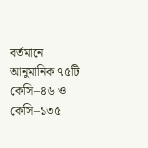বর্তমানে আনুমানিক ৭৫টি কেসি–৪৬ ও কেসি–১৩৫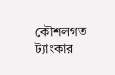কৌশলগত ট্যাংকার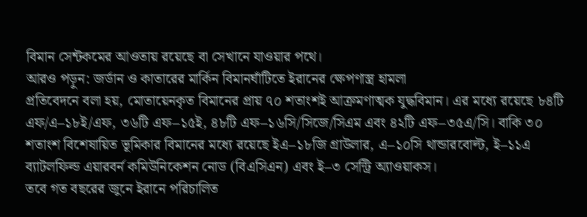বিমান সেন্টকমের আওতায় রয়েছে বা সেখানে যাওয়ার পথে।
আরও পড়ুন: জর্ডান ও কাতারের মার্কিন বিমানঘাঁটিতে ইরানের ক্ষেপণাস্ত্র হামলা
প্রতিবেদনে বলা হয়, মোতায়েনকৃত বিমানের প্রায় ৭০ শতাংশই আক্রমণাত্মক যুদ্ধবিমান। এর মধ্যে রয়েছে ৮৪টি এফ/এ–১৮ই/এফ, ৩৬টি এফ–১৫ই, ৪৮টি এফ–১৬সি/সিজে/সিএম এবং ৪২টি এফ–৩৫এ/সি। বাকি ৩০ শতাংশ বিশেষায়িত ভূমিকার বিমানের মধ্যে রয়েছে ইএ–১৮জি গ্রাউলার, এ–১০সি থান্ডারবোল্ট, ই–১১এ ব্যাটলফিল্ড এয়ারবর্ন কমিউনিকেশন নোড (বিএসিএন) এবং ই–৩ সেন্ট্রি অ্যাওয়াকস।
তবে গত বছরের জুনে ইরানে পরিচালিত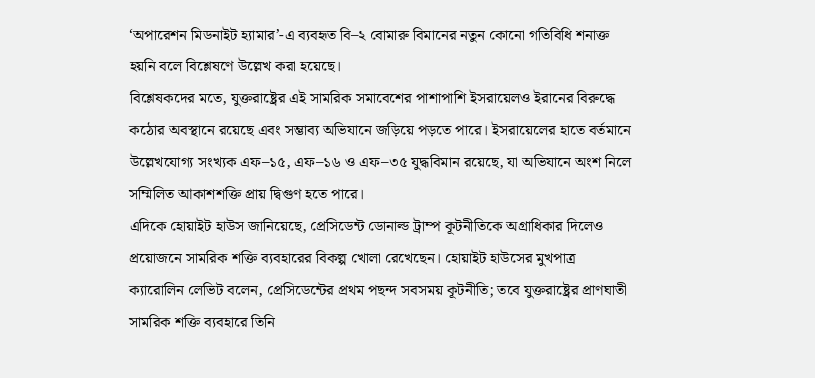‘অপারেশন মিডনাইট হ্যামার’-এ ব্যবহৃত বি–২ বোমারু বিমানের নতুন কোনো গতিবিধি শনাক্ত হয়নি বলে বিশ্লেষণে উল্লেখ করা হয়েছে।
বিশ্লেষকদের মতে, যুক্তরাষ্ট্রের এই সামরিক সমাবেশের পাশাপাশি ইসরায়েলও ইরানের বিরুদ্ধে কঠোর অবস্থানে রয়েছে এবং সম্ভাব্য অভিযানে জড়িয়ে পড়তে পারে। ইসরায়েলের হাতে বর্তমানে উল্লেখযোগ্য সংখ্যক এফ–১৫, এফ–১৬ ও এফ–৩৫ যুদ্ধবিমান রয়েছে, যা অভিযানে অংশ নিলে সম্মিলিত আকাশশক্তি প্রায় দ্বিগুণ হতে পারে।
এদিকে হোয়াইট হাউস জানিয়েছে, প্রেসিডেন্ট ডোনাল্ড ট্রাম্প কূটনীতিকে অগ্রাধিকার দিলেও প্রয়োজনে সামরিক শক্তি ব্যবহারের বিকল্প খোলা রেখেছেন। হোয়াইট হাউসের মুখপাত্র ক্যারোলিন লেভিট বলেন, প্রেসিডেন্টের প্রথম পছন্দ সবসময় কূটনীতি; তবে যুক্তরাষ্ট্রের প্রাণঘাতী সামরিক শক্তি ব্যবহারে তিনি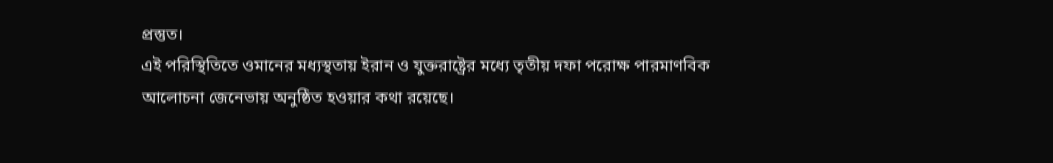প্রস্তুত।
এই পরিস্থিতিতে ওমানের মধ্যস্থতায় ইরান ও যুক্তরাষ্ট্রের মধ্যে তৃতীয় দফা পরোক্ষ পারমাণবিক আলোচনা জেনেভায় অনুষ্ঠিত হওয়ার কথা রয়েছে।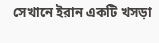সেখানে ইরান একটি খসড়া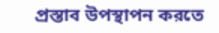প্রস্তাব উপস্থাপন করতে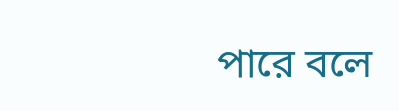পারে বলে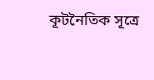কূটনৈতিক সূত্রে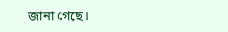জানা গেছে।